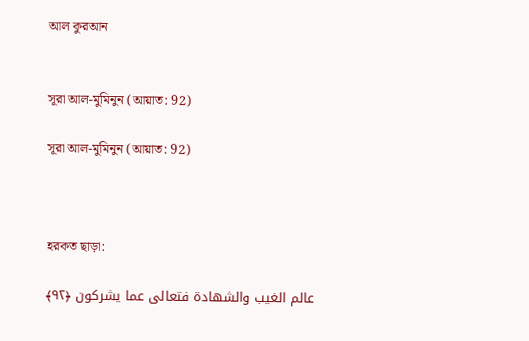আল কুরআন


সূরা আল-মুমিনুন (আয়াত: 92)

সূরা আল-মুমিনুন (আয়াত: 92)



হরকত ছাড়া:

عالم الغيب والشهادة فتعالى عما يشركون ﴿٩٢﴾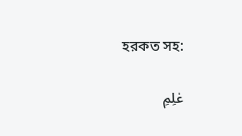হরকত সহ:

عٰلِمِ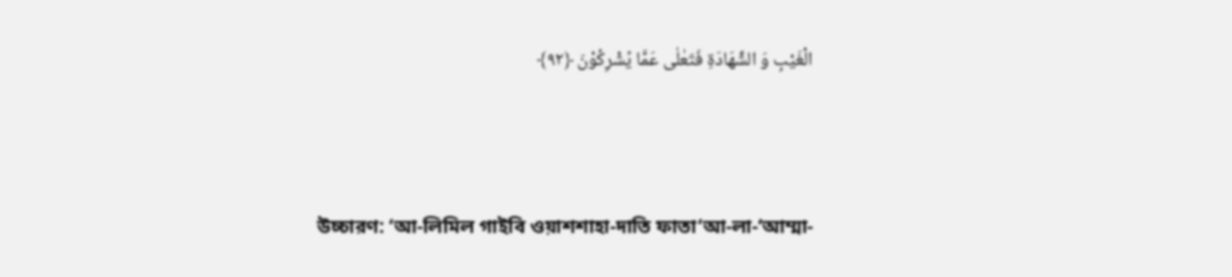الْغَیْبِ وَ الشَّهَادَۃِ فَتَعٰلٰی عَمَّا یُشْرِکُوْنَ ﴿۹۲﴾




উচ্চারণ: ‘আ-লিমিল গাইবি ওয়াশশাহা-দাতি ফাতা‘আ-লা-‘আম্মা-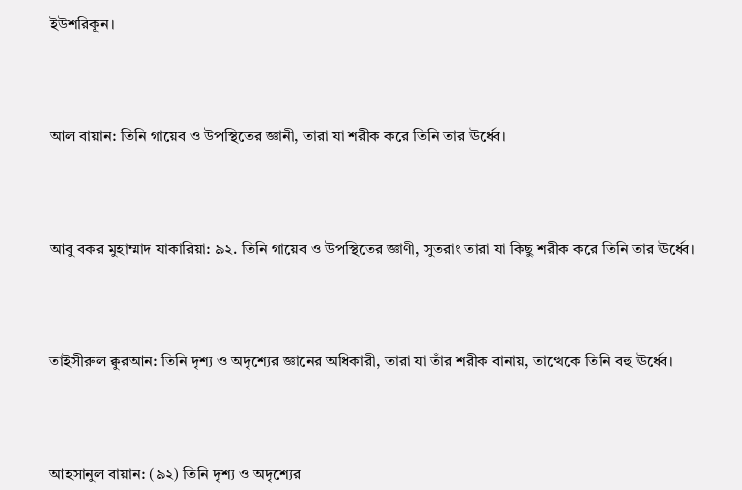ইউশরিকূন।




আল বায়ান: তিনি গায়েব ও উপস্থিতের জ্ঞানী, তারা যা শরীক করে তিনি তার ঊর্ধ্বে।




আবু বকর মুহাম্মাদ যাকারিয়া: ৯২. তিনি গায়েব ও উপস্থিতের জ্ঞাণী, সুতরাং তারা যা কিছু শরীক করে তিনি তার ঊর্ধ্বে।




তাইসীরুল ক্বুরআন: তিনি দৃশ্য ও অদৃশ্যের জ্ঞানের অধিকারী, তারা যা তাঁর শরীক বানায়, তাত্থেকে তিনি বহু ঊর্ধ্বে।




আহসানুল বায়ান: (৯২) তিনি দৃশ্য ও অদৃশ্যের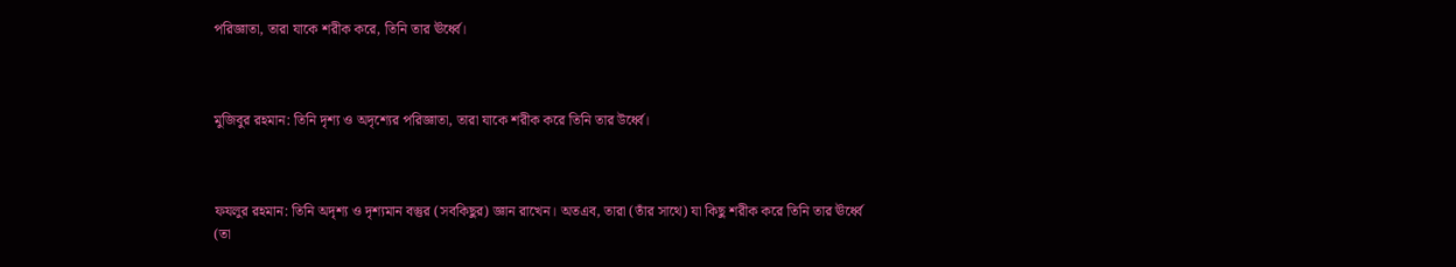পরিজ্ঞাতা, তারা যাকে শরীক করে, তিনি তার ঊর্ধ্বে।



মুজিবুর রহমান: তিনি দৃশ্য ও অদৃশ্যের পরিজ্ঞাতা, তারা যাকে শরীক করে তিনি তার উর্ধ্বে।



ফযলুর রহমান: তিনি অদৃশ্য ও দৃশ্যমান বস্তুর (সবকিছুর) জ্ঞান রাখেন। অতএব, তারা (তাঁর সাথে) যা কিছু শরীক করে তিনি তার ঊর্ধ্বে (তা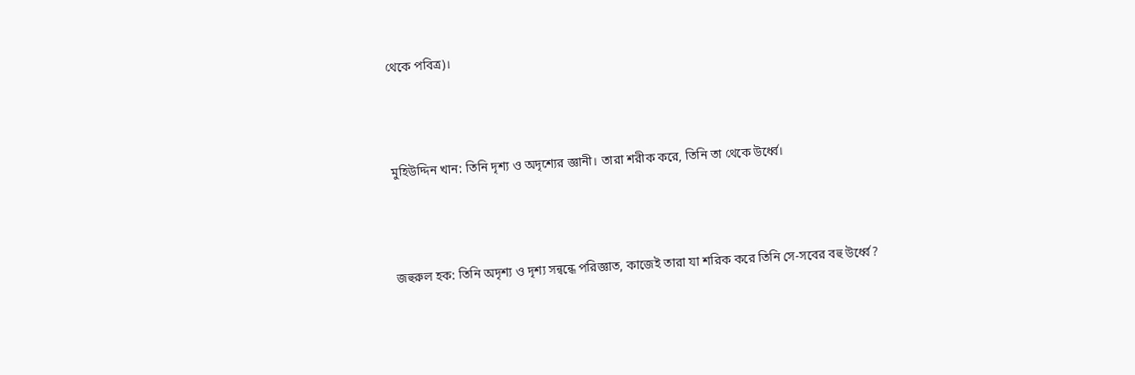থেকে পবিত্র)।



মুহিউদ্দিন খান: তিনি দৃশ্য ও অদৃশ্যের জ্ঞানী। তারা শরীক করে, তিনি তা থেকে উর্ধ্বে।



জহুরুল হক: তিনি অদৃশ্য ও দৃশ্য সন্বন্ধে পরিজ্ঞাত, কাজেই তারা যা শরিক করে তিনি সে-সবের বহু উর্ধ্বে?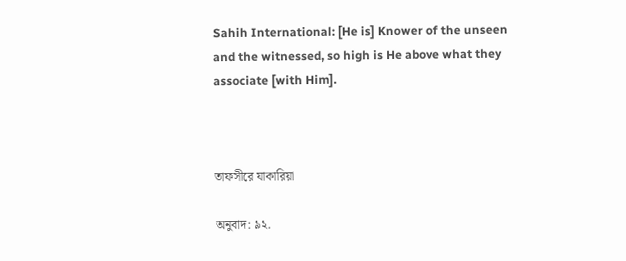Sahih International: [He is] Knower of the unseen and the witnessed, so high is He above what they associate [with Him].



তাফসীরে যাকারিয়া

অনুবাদ: ৯২.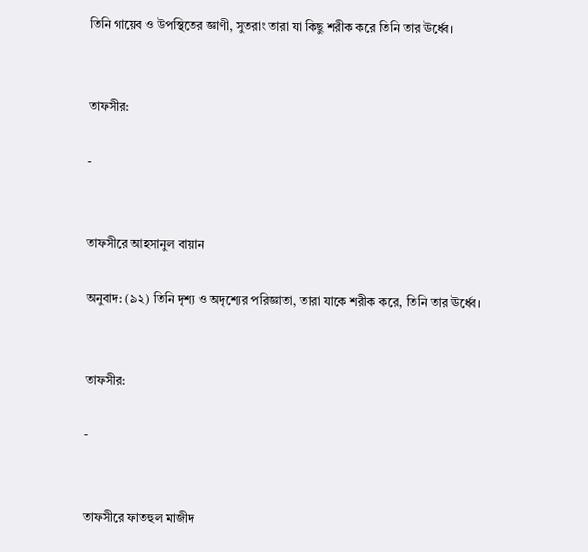তিনি গায়েব ও উপস্থিতের জ্ঞাণী, সুতরাং তারা যা কিছু শরীক করে তিনি তার ঊর্ধ্বে।


তাফসীর:

-


তাফসীরে আহসানুল বায়ান

অনুবাদ: (৯২) তিনি দৃশ্য ও অদৃশ্যের পরিজ্ঞাতা, তারা যাকে শরীক করে, তিনি তার ঊর্ধ্বে।


তাফসীর:

-


তাফসীরে ফাতহুল মাজীদ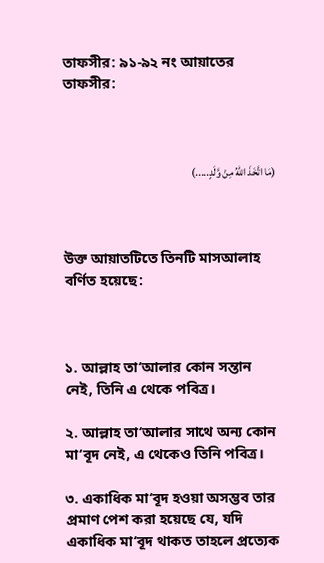তাফসীর: ৯১-৯২ নং আয়াতের তাফসীর:



(مَا اتَّخَذَ اللّٰهُ مِنْ وَّلَدٍ.....)



উক্ত আয়াতটিতে তিনটি মাসআলাহ বর্ণিত হয়েছে:



১. আল্লাহ তা‘আলার কোন সন্তান নেই, তিনি এ থেকে পবিত্র।

২. আল্লাহ তা‘আলার সাথে অন্য কোন মা‘বূদ নেই, এ থেকেও তিনি পবিত্র।

৩. একাধিক মা‘বূদ হওয়া অসম্ভব তার প্রমাণ পেশ করা হয়েছে যে, যদি একাধিক মা‘বূদ থাকত তাহলে প্রত্যেক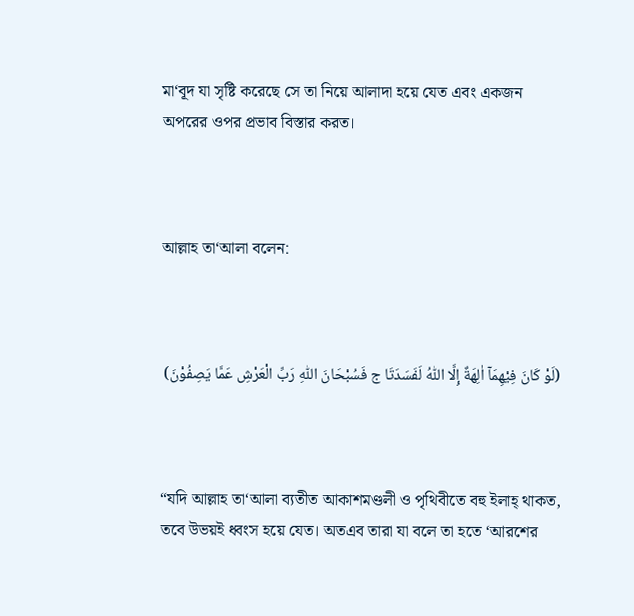মা‘বূদ যা সৃষ্টি করেছে সে তা নিয়ে আলাদা হয়ে যেত এবং একজন অপরের ওপর প্রভাব বিস্তার করত।



আল্লাহ তা‘আলা বলেন:



(لَوْ كَانَ فِيْهِمَآ اٰلِهَةٌ إِلَّا اللّٰهُ لَفَسَدَتَا ج فَسُبْحَانَ اللّٰهِ رَبِّ الْعَرْشِ عَمَّا يَصِفُوْنَ)



“যদি আল্লাহ তা‘আলা ব্যতীত আকাশমণ্ডলী ও পৃথিবীতে বহু ইলাহ্ থাকত, তবে উভয়ই ধ্বংস হয়ে যেত। অতএব তারা যা বলে তা হতে ‘আরশের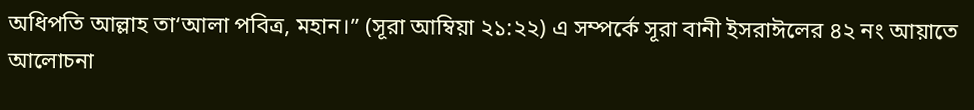অধিপতি আল্লাহ তা‘আলা পবিত্র, মহান।” (সূরা আম্বিয়া ২১:২২) এ সম্পর্কে সূরা বানী ইসরাঈলের ৪২ নং আয়াতে আলোচনা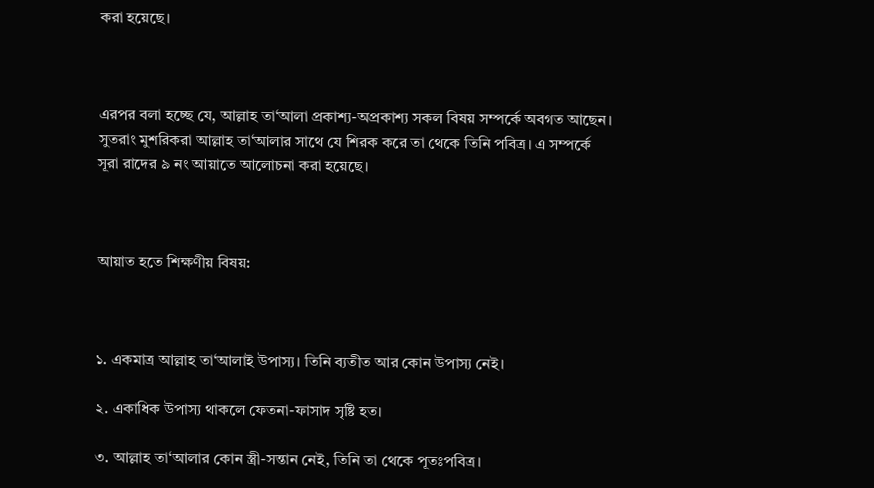করা হয়েছে।



এরপর বলা হচ্ছে যে, আল্লাহ তা‘আলা প্রকাশ্য-অপ্রকাশ্য সকল বিষয় সম্পর্কে অবগত আছেন। সুতরাং মুশরিকরা আল্লাহ তা‘আলার সাথে যে শিরক করে তা থেকে তিনি পবিত্র। এ সম্পর্কে সূরা রাদের ৯ নং আয়াতে আলোচনা করা হয়েছে।



আয়াত হতে শিক্ষণীয় বিষয়:



১. একমাত্র আল্লাহ তা‘আলাই উপাস্য। তিনি ব্যতীত আর কোন উপাস্য নেই।

২. একাধিক উপাস্য থাকলে ফেতনা-ফাসাদ সৃষ্টি হত।

৩. আল্লাহ তা‘আলার কোন স্ত্রী-সন্তান নেই, তিনি তা থেকে পূতঃপবিত্র।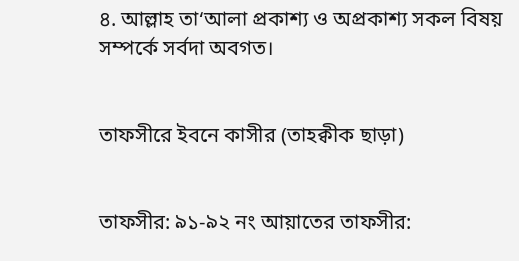৪. আল্লাহ তা‘আলা প্রকাশ্য ও অপ্রকাশ্য সকল বিষয় সম্পর্কে সর্বদা অবগত।


তাফসীরে ইবনে কাসীর (তাহক্বীক ছাড়া)


তাফসীর: ৯১-৯২ নং আয়াতের তাফসীর: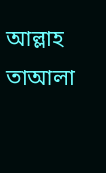আল্লাহ তাআলা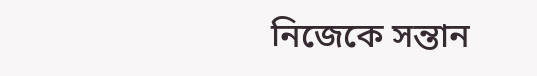নিজেকে সন্তান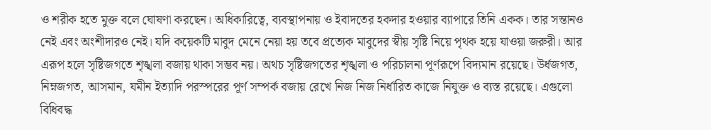ও শরীক হতে মুক্ত বলে ঘোষণা করছেন। অধিকারিত্বে, ব্যবস্থাপনায় ও ইবাদতের হকদার হওয়ার ব্যাপারে তিনি একক। তার সন্তানও নেই এবং অংশীদারও নেই। যদি কয়েকটি মাবুদ মেনে নেয়া হয় তবে প্রত্যেক মাবুদের স্বীয় সৃষ্টি নিয়ে পৃথক হয়ে যাওয়া জরুরী। আর এরূপ হলে সৃষ্টিজগতে শৃঙ্খলা বজায় থাকা সম্ভব নয়। অথচ সৃষ্টিজগতের শৃঙ্খলা ও পরিচালনা পূর্ণরূপে বিদ্যমান রয়েছে। উর্ধজগত, নিম্নজগত, আসমান, যমীন ইত্যাদি পরস্পরের পূর্ণ সম্পর্ক বজায় রেখে নিজ নিজ নির্ধারিত কাজে নিযুক্ত ও ব্যস্ত রয়েছে। এগুলো বিধিবদ্ধ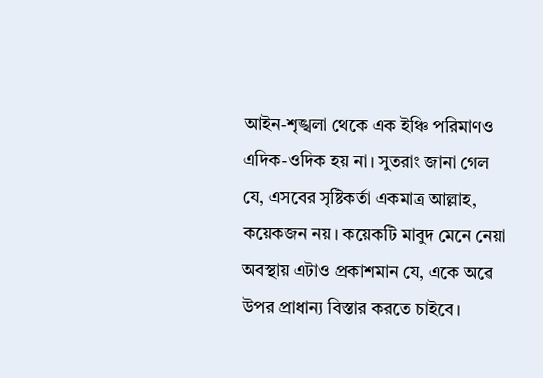আইন-শৃঙ্খলা থেকে এক ইঞ্চি পরিমাণও এদিক-ওদিক হয় না। সুতরাং জানা গেল যে, এসবের সৃষ্টিকর্তা একমাত্র আল্লাহ, কয়েকজন নয়। কয়েকটি মাবুদ মেনে নেয়া অবস্থায় এটাও প্রকাশমান যে, একে অৱে উপর প্রাধান্য বিস্তার করতে চাইবে।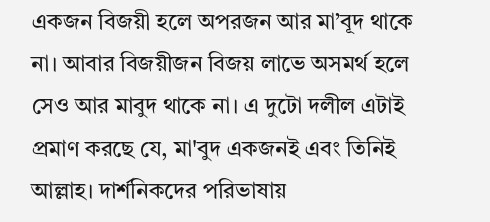একজন বিজয়ী হলে অপরজন আর মা’বূদ থাকে না। আবার বিজয়ীজন বিজয় লাভে অসমর্থ হলে সেও আর মাবুদ থাকে না। এ দুটো দলীল এটাই প্রমাণ করছে যে, মা'বুদ একজনই এবং তিনিই আল্লাহ। দার্শনিকদের পরিভাষায়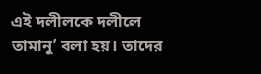এই দলীলকে দলীলে তামানু’ বলা হয়। তাদের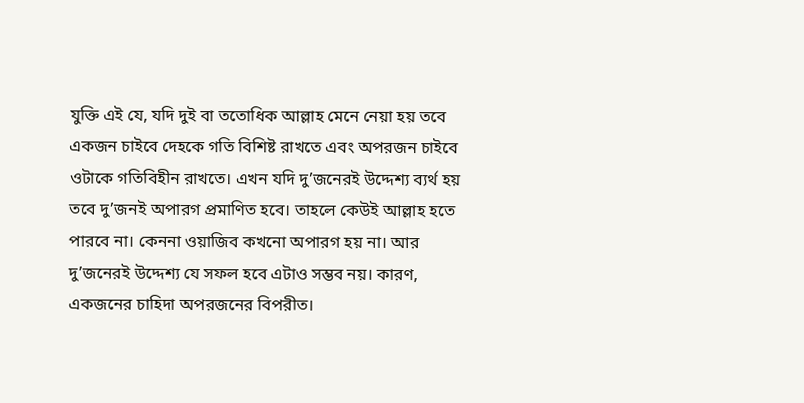যুক্তি এই যে, যদি দুই বা ততোধিক আল্লাহ মেনে নেয়া হয় তবে একজন চাইবে দেহকে গতি বিশিষ্ট রাখতে এবং অপরজন চাইবে ওটাকে গতিবিহীন রাখতে। এখন যদি দু’জনেরই উদ্দেশ্য ব্যর্থ হয় তবে দু’জনই অপারগ প্রমাণিত হবে। তাহলে কেউই আল্লাহ হতে পারবে না। কেননা ওয়াজিব কখনো অপারগ হয় না। আর দু’জনেরই উদ্দেশ্য যে সফল হবে এটাও সম্ভব নয়। কারণ, একজনের চাহিদা অপরজনের বিপরীত।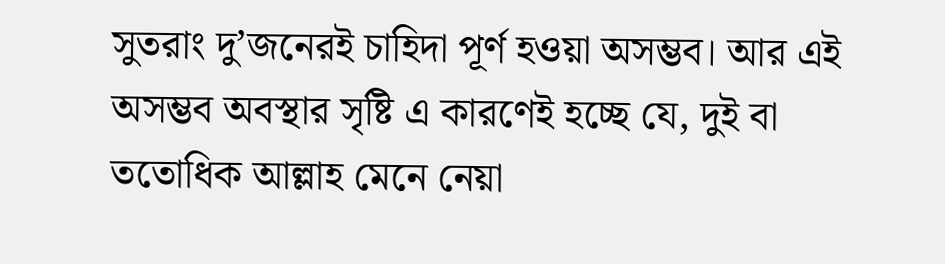সুতরাং দু’জনেরই চাহিদা পূর্ণ হওয়া অসম্ভব। আর এই অসম্ভব অবস্থার সৃষ্টি এ কারণেই হচ্ছে যে, দুই বা ততোধিক আল্লাহ মেনে নেয়া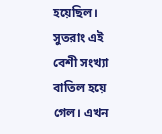হয়েছিল। সুতরাং এই বেশী সংখ্যা বাতিল হয়ে গেল। এখন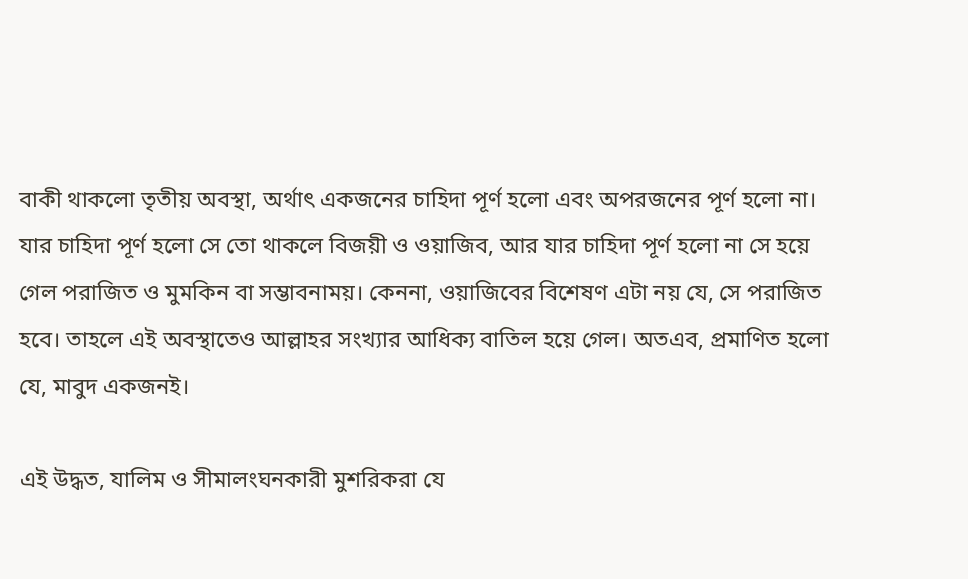বাকী থাকলো তৃতীয় অবস্থা, অর্থাৎ একজনের চাহিদা পূর্ণ হলো এবং অপরজনের পূর্ণ হলো না। যার চাহিদা পূর্ণ হলো সে তো থাকলে বিজয়ী ও ওয়াজিব, আর যার চাহিদা পূর্ণ হলো না সে হয়ে গেল পরাজিত ও মুমকিন বা সম্ভাবনাময়। কেননা, ওয়াজিবের বিশেষণ এটা নয় যে, সে পরাজিত হবে। তাহলে এই অবস্থাতেও আল্লাহর সংখ্যার আধিক্য বাতিল হয়ে গেল। অতএব, প্রমাণিত হলো যে, মাবুদ একজনই।

এই উদ্ধত, যালিম ও সীমালংঘনকারী মুশরিকরা যে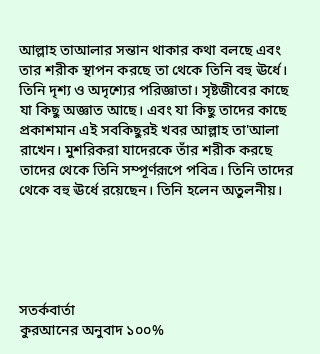আল্লাহ তাআলার সন্তান থাকার কথা বলছে এবং তার শরীক স্থাপন করছে তা থেকে তিনি বহু ঊর্ধে। তিনি দৃশ্য ও অদৃশ্যের পরিজ্ঞাতা। সৃষ্টজীবের কাছে যা কিছু অজ্ঞাত আছে। এবং যা কিছু তাদের কাছে প্রকাশমান এই সবকিছুরই খবর আল্লাহ তা'আলা রাখেন। মুশরিকরা যাদেরকে তাঁর শরীক করছে তাদের থেকে তিনি সম্পূর্ণরূপে পবিত্র। তিনি তাদের থেকে বহু ঊর্ধে রয়েছেন। তিনি হলেন অতুলনীয়।





সতর্কবার্তা
কুরআনের অনুবাদ ১০০%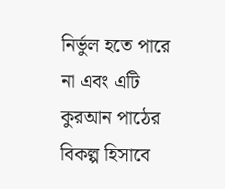নির্ভুল হতে পারে না এবং এটি কুরআন পাঠের বিকল্প হিসাবে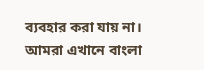ব্যবহার করা যায় না। আমরা এখানে বাংলা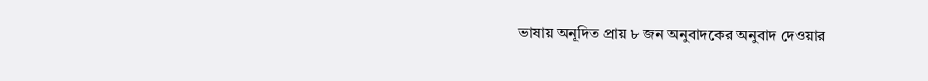ভাষায় অনূদিত প্রায় ৮ জন অনুবাদকের অনুবাদ দেওয়ার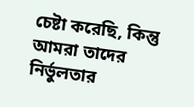চেষ্টা করেছি, কিন্তু আমরা তাদের নির্ভুলতার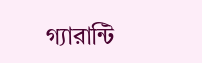গ্যারান্টি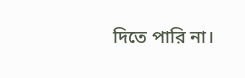দিতে পারি না।